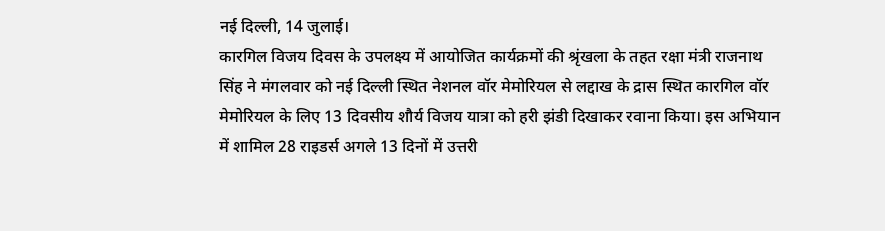नई दिल्ली, 14 जुलाई।
कारगिल विजय दिवस के उपलक्ष्य में आयोजित कार्यक्रमों की श्रृंखला के तहत रक्षा मंत्री राजनाथ सिंह ने मंगलवार को नई दिल्ली स्थित नेशनल वॉर मेमोरियल से लद्दाख के द्रास स्थित कारगिल वॉर मेमोरियल के लिए 13 दिवसीय शौर्य विजय यात्रा को हरी झंडी दिखाकर रवाना किया। इस अभियान में शामिल 28 राइडर्स अगले 13 दिनों में उत्तरी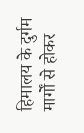हिमालय के दुर्गम मार्गों से होकर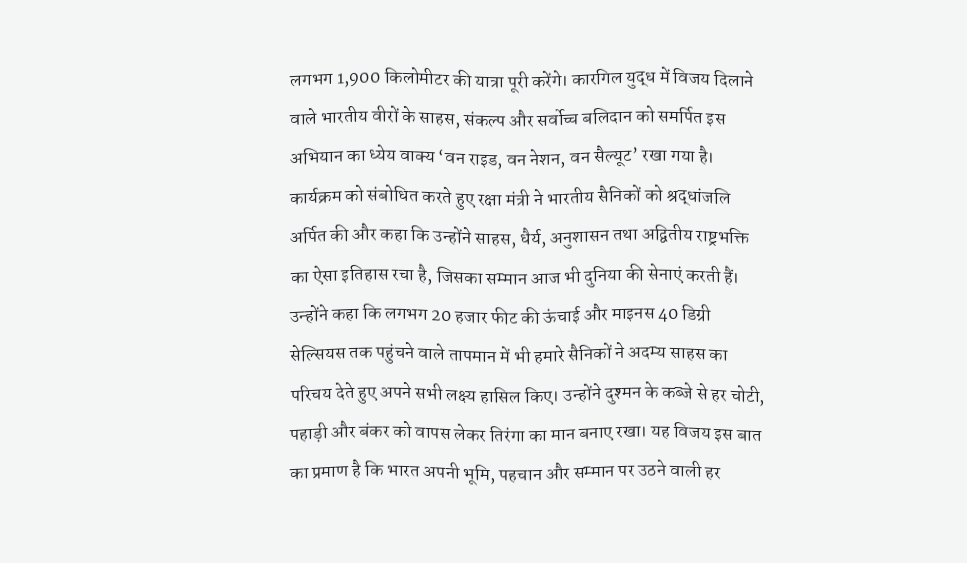लगभग 1,900 किलोमीटर की यात्रा पूरी करेंगे। कारगिल युद्ध में विजय दिलाने वाले भारतीय वीरों के साहस, संकल्प और सर्वोच्च बलिदान को समर्पित इस अभियान का ध्येय वाक्य ‘वन राइड, वन नेशन, वन सैल्यूट’ रखा गया है।
कार्यक्रम को संबोधित करते हुए रक्षा मंत्री ने भारतीय सैनिकों को श्रद्धांजलि अर्पित की और कहा कि उन्होंने साहस, धैर्य, अनुशासन तथा अद्वितीय राष्ट्रभक्ति का ऐसा इतिहास रचा है, जिसका सम्मान आज भी दुनिया की सेनाएं करती हैं। उन्होंने कहा कि लगभग 20 हजार फीट की ऊंचाई और माइनस 40 डिग्री सेल्सियस तक पहुंचने वाले तापमान में भी हमारे सैनिकों ने अदम्य साहस का परिचय देते हुए अपने सभी लक्ष्य हासिल किए। उन्होंने दुश्मन के कब्जे से हर चोटी, पहाड़ी और बंकर को वापस लेकर तिरंगा का मान बनाए रखा। यह विजय इस बात का प्रमाण है कि भारत अपनी भूमि, पहचान और सम्मान पर उठने वाली हर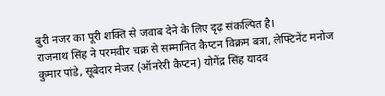बुरी नजर का पूरी शक्ति से जवाब देने के लिए दृढ़ संकल्पित है।
राजनाथ सिंह ने परमवीर चक्र से सम्मानित कैप्टन विक्रम बत्रा, लेफ्टिनेंट मनोज कुमार पांडे, सूबेदार मेजर (ऑनरेरी कैप्टन) योगेंद्र सिंह यादव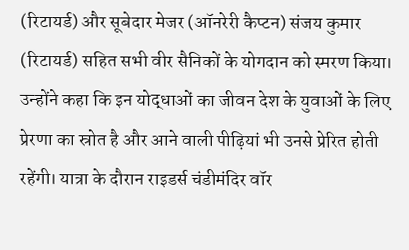(रिटायर्ड) और सूबेदार मेजर (ऑनरेरी कैप्टन) संजय कुमार (रिटायर्ड) सहित सभी वीर सैनिकों के योगदान को स्मरण किया। उन्होंने कहा कि इन योद्धाओं का जीवन देश के युवाओं के लिए प्रेरणा का स्रोत है और आने वाली पीढ़ियां भी उनसे प्रेरित होती रहेंगी। यात्रा के दौरान राइडर्स चंडीमंदिर वॉर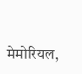मेमोरियल,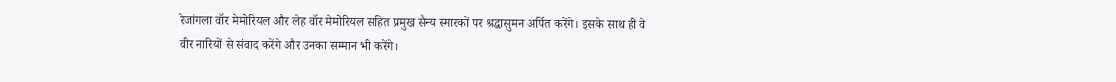रेजांगला वॉर मेमोरियल और लेह वॉर मेमोरियल सहित प्रमुख सैन्य स्मारकों पर श्रद्धासुमन अर्पित करेंगे। इसके साथ ही वे वीर नारियों से संवाद करेंगे और उनका सम्मान भी करेंगे।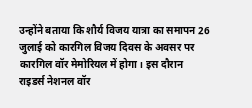उन्होंने बताया कि शौर्य विजय यात्रा का समापन 26 जुलाई को कारगिल विजय दिवस के अवसर पर कारगिल वॉर मेमोरियल में होगा। इस दौरान राइडर्स नेशनल वॉर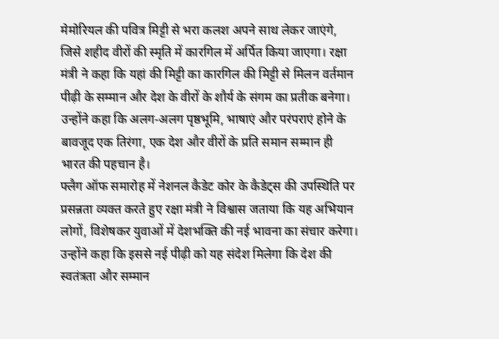मेमोरियल की पवित्र मिट्टी से भरा कलश अपने साथ लेकर जाएंगे, जिसे शहीद वीरों की स्मृति में कारगिल में अर्पित किया जाएगा। रक्षा मंत्री ने कहा कि यहां की मिट्टी का कारगिल की मिट्टी से मिलन वर्तमान पीढ़ी के सम्मान और देश के वीरों के शौर्य के संगम का प्रतीक बनेगा। उन्होंने कहा कि अलग-अलग पृष्ठभूमि, भाषाएं और परंपराएं होने के बावजूद एक तिरंगा, एक देश और वीरों के प्रति समान सम्मान ही भारत की पहचान है।
फ्लैग ऑफ समारोह में नेशनल कैडेट कोर के कैडेट्स की उपस्थिति पर प्रसन्नता व्यक्त करते हुए रक्षा मंत्री ने विश्वास जताया कि यह अभियान लोगों, विशेषकर युवाओं में देशभक्ति की नई भावना का संचार करेगा। उन्होंने कहा कि इससे नई पीढ़ी को यह संदेश मिलेगा कि देश की स्वतंत्रता और सम्मान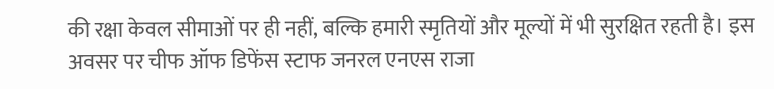की रक्षा केवल सीमाओं पर ही नहीं, बल्कि हमारी स्मृतियों और मूल्यों में भी सुरक्षित रहती है। इस अवसर पर चीफ ऑफ डिफेंस स्टाफ जनरल एनएस राजा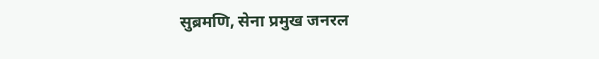सुब्रमणि, सेना प्रमुख जनरल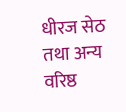धीरज सेठ तथा अन्य वरिष्ठ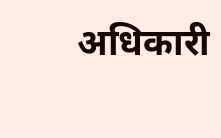अधिकारी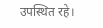उपस्थित रहे।